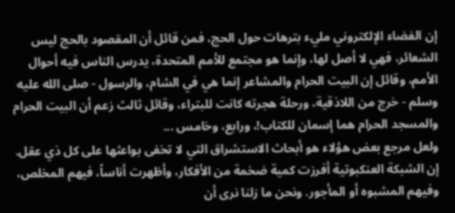إن الفضاء الإلكتروني مليء بترهات حول الحج، فمن قائل أن المقصود بالحج ليس الشعائر، فهي لا أصل لها، وإنما هو مجتمع للأمم المتحدة، يدرس الناس فيه أحوال الأمم، وقائل إن البيت الحرام والمشاعر إنما هي في الشام، والرسول - صلى الله عليه وسلم - خرج من اللاذقية، ورحلة هجرته كانت للبتراء، وقائل ثالث زعم أن البيت الحرام والمسجد الحرام هما إسمان للكتاب!، ورابع، وخامس ...
ولعل مرجع بعض هؤلاء هو أبحاث الاستشراق التي لا تخفى بواعثها على كل ذي عقل.
إن الشبكة العنكبوتية أفرزت كمية ضخمة من الأفكار، وأظهرت أناساً، فيهم المخلص، وفيهم المشبوه أو المأجور. ونحن ما زلنا نرى أن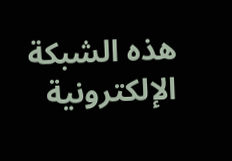هذه الشبكة الإلكترونية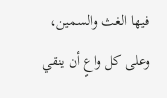فيها الغث والسمين، وعلى كل واعٍ أن ينقي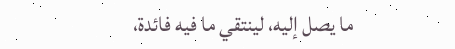ما يصل إليه، لينتقي ما فيه فائدة،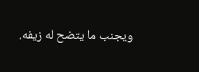ويجنب ما يتضح له زيفه.